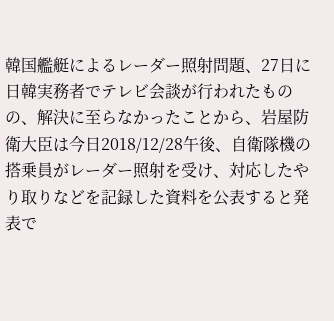韓国艦艇によるレーダー照射問題、27日に日韓実務者でテレビ会談が行われたものの、解決に至らなかったことから、岩屋防衛大臣は今日2018/12/28午後、自衛隊機の搭乗員がレーダー照射を受け、対応したやり取りなどを記録した資料を公表すると発表で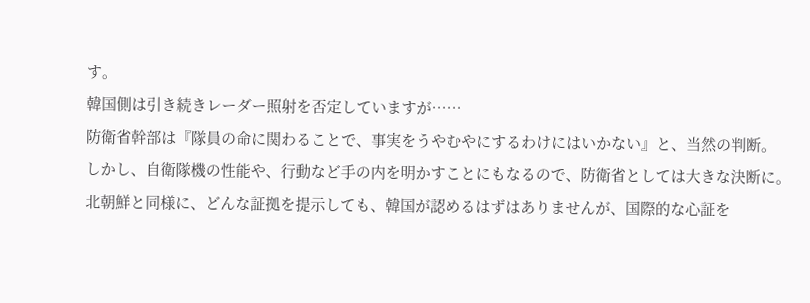す。
韓国側は引き続きレーダー照射を否定していますが……
防衛省幹部は『隊員の命に関わることで、事実をうやむやにするわけにはいかない』と、当然の判断。
しかし、自衛隊機の性能や、行動など手の内を明かすことにもなるので、防衛省としては大きな決断に。
北朝鮮と同様に、どんな証拠を提示しても、韓国が認めるはずはありませんが、国際的な心証を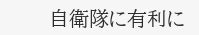自衛隊に有利に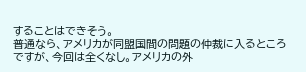することはできそう。
普通なら、アメリカが同盟国間の問題の仲裁に入るところですが、今回は全くなし。アメリカの外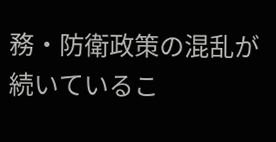務・防衛政策の混乱が続いているこ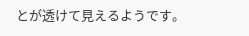とが透けて見えるようです。